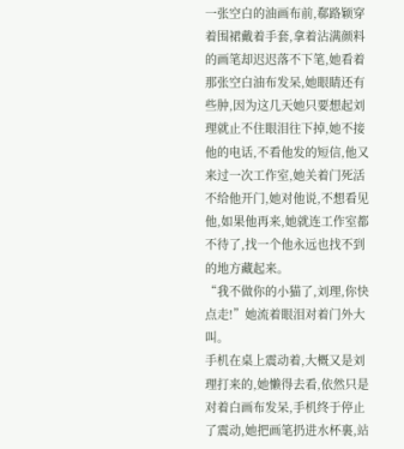一张空白的油画布前,郗路颖穿着围裙戴着手套,拿着沾满颜料的画笔却迟迟落不下笔,她看着那张空白油布发呆,她眼睛还有些肿,因为这几天她只要想起刘理就止不住眼泪往下掉,她不接他的电话,不看他发的短信,他又来过一次工作室,她关着门死活不给他开门,她对他说,不想看见他,如果他再来,她就连工作室都不待了,找一个他永远也找不到的地方藏起来。
“我不做你的小猫了,刘理,你快点走!”她流着眼泪对着门外大叫。
手机在桌上震动着,大概又是刘理打来的,她懒得去看,依然只是对着白画布发呆,手机终于停止了震动,她把画笔扔进水杯裏,站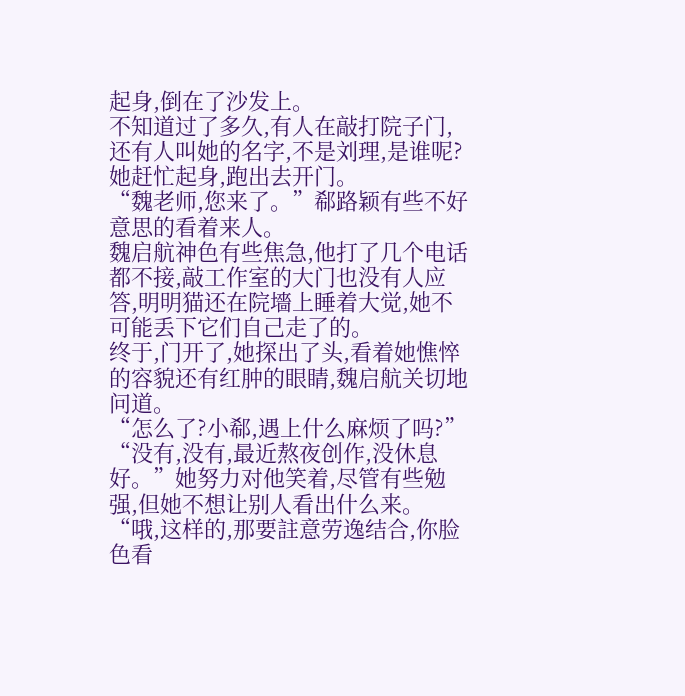起身,倒在了沙发上。
不知道过了多久,有人在敲打院子门,还有人叫她的名字,不是刘理,是谁呢?她赶忙起身,跑出去开门。
“魏老师,您来了。”郗路颖有些不好意思的看着来人。
魏启航神色有些焦急,他打了几个电话都不接,敲工作室的大门也没有人应答,明明猫还在院墻上睡着大觉,她不可能丢下它们自己走了的。
终于,门开了,她探出了头,看着她憔悴的容貌还有红肿的眼睛,魏启航关切地问道。
“怎么了?小郗,遇上什么麻烦了吗?”
“没有,没有,最近熬夜创作,没休息好。”她努力对他笑着,尽管有些勉强,但她不想让别人看出什么来。
“哦,这样的,那要註意劳逸结合,你脸色看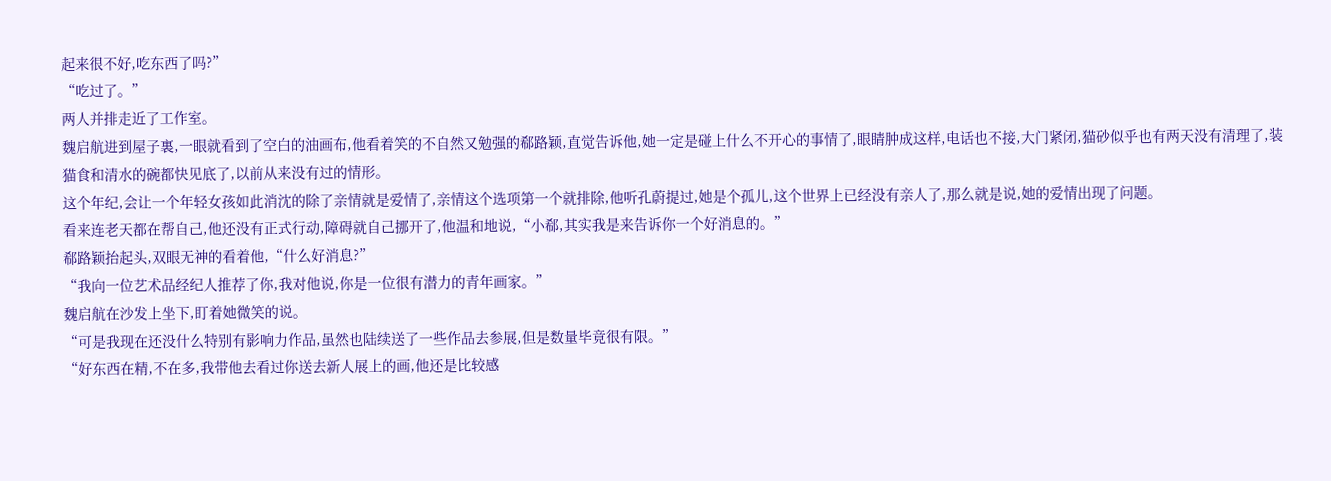起来很不好,吃东西了吗?”
“吃过了。”
两人并排走近了工作室。
魏启航进到屋子裏,一眼就看到了空白的油画布,他看着笑的不自然又勉强的郗路颖,直觉告诉他,她一定是碰上什么不开心的事情了,眼睛肿成这样,电话也不接,大门紧闭,猫砂似乎也有两天没有清理了,装猫食和清水的碗都快见底了,以前从来没有过的情形。
这个年纪,会让一个年轻女孩如此消沈的除了亲情就是爱情了,亲情这个选项第一个就排除,他听孔蔚提过,她是个孤儿,这个世界上已经没有亲人了,那么就是说,她的爱情出现了问题。
看来连老天都在帮自己,他还没有正式行动,障碍就自己挪开了,他温和地说,“小郗,其实我是来告诉你一个好消息的。”
郗路颖抬起头,双眼无神的看着他,“什么好消息?”
“我向一位艺术品经纪人推荐了你,我对他说,你是一位很有潜力的青年画家。”
魏启航在沙发上坐下,盯着她微笑的说。
“可是我现在还没什么特别有影响力作品,虽然也陆续送了一些作品去参展,但是数量毕竟很有限。”
“好东西在精,不在多,我带他去看过你送去新人展上的画,他还是比较感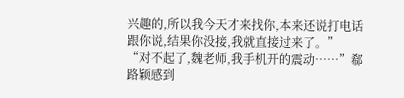兴趣的,所以我今天才来找你,本来还说打电话跟你说,结果你没接,我就直接过来了。”
“对不起了,魏老师,我手机开的震动……”郗路颖感到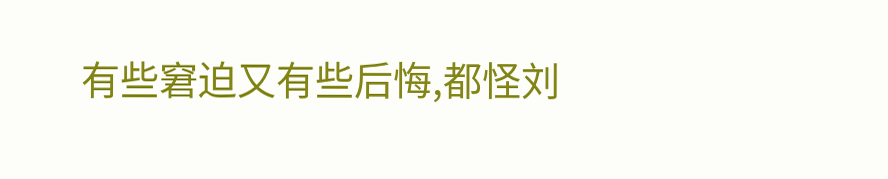有些窘迫又有些后悔,都怪刘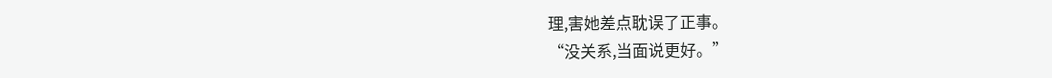理,害她差点耽误了正事。
“没关系,当面说更好。”